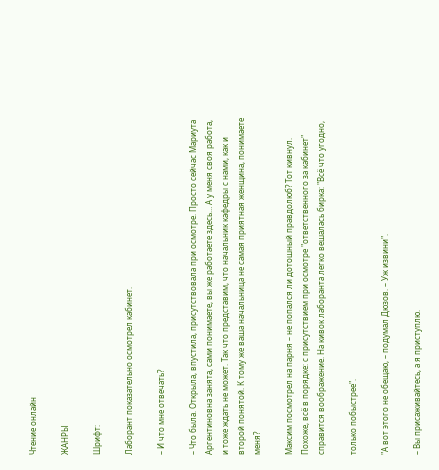Чтение онлайн

ЖАНРЫ

Шрифт:

Лаборант показательно осмотрел кабинет.

– И что мне отвечать?

– Что была. Открыла, впустила, присутствовала при осмотре. Просто сейчас Мариута Аргентиновна занята, сами понимаете, вы же работаете здесь… А у меня своя работа, и тоже ждать не может. Так что представим, что начальник кафедры с нами, как и второй понятой. К тому же ваша начальница не самая приятная женщина, понимаете меня?

Максим посмотрел на парня – не попался ли дотошный правдолюб? Тот кивнул. Похоже, всё в порядке: с присутствием при осмотре "ответственного за кабинет" справится воображение. На кивок лаборанта легко вешалась бирка: "Всё что угодно,

только побыстрее".

"А вот этого не обещаю, – подумал Дюзов. – Уж извини".

– Вы присаживайтесь, а я приступлю.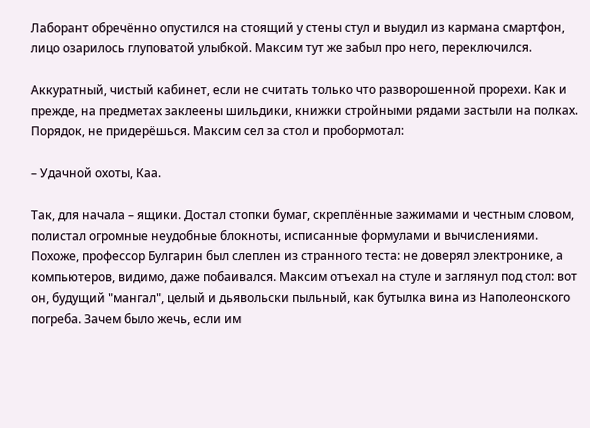Лаборант обречённо опустился на стоящий у стены стул и выудил из кармана смартфон, лицо озарилось глуповатой улыбкой. Максим тут же забыл про него, переключился.

Аккуратный, чистый кабинет, если не считать только что разворошенной прорехи. Как и прежде, на предметах заклеены шильдики, книжки стройными рядами застыли на полках. Порядок, не придерёшься. Максим сел за стол и пробормотал:

– Удачной охоты, Каа.

Так, для начала – ящики. Достал стопки бумаг, скреплённые зажимами и честным словом, полистал огромные неудобные блокноты, исписанные формулами и вычислениями. Похоже, профессор Булгарин был слеплен из странного теста: не доверял электронике, а компьютеров, видимо, даже побаивался. Максим отъехал на стуле и заглянул под стол: вот он, будущий "мангал", целый и дьявольски пыльный, как бутылка вина из Наполеонского погреба. Зачем было жечь, если им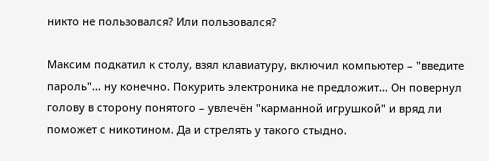никто не пользовался? Или пользовался?

Максим подкатил к столу, взял клавиатуру, включил компьютер – "введите пароль"… ну конечно. Покурить электроника не предложит… Он повернул голову в сторону понятого – увлечён "карманной игрушкой" и вряд ли поможет с никотином. Да и стрелять у такого стыдно.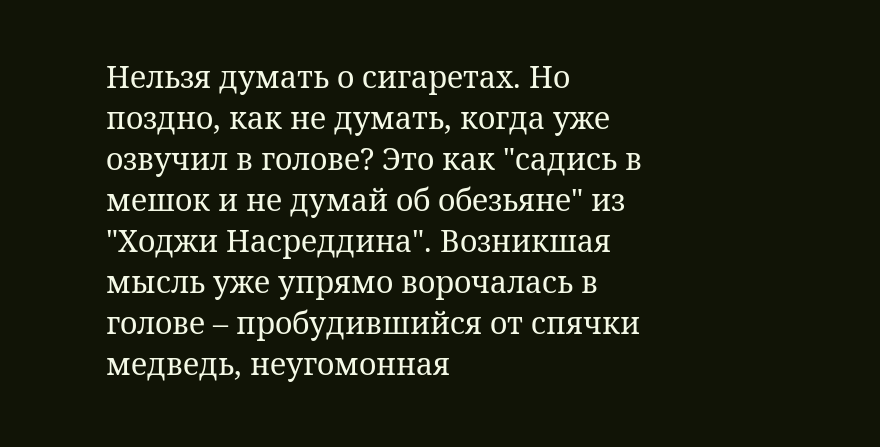Нельзя думать о сигаретах. Но поздно, как не думать, когда уже озвучил в голове? Это как "садись в мешок и не думай об обезьяне" из "Ходжи Насреддина". Возникшая мысль уже упрямо ворочалась в голове – пробудившийся от спячки медведь, неугомонная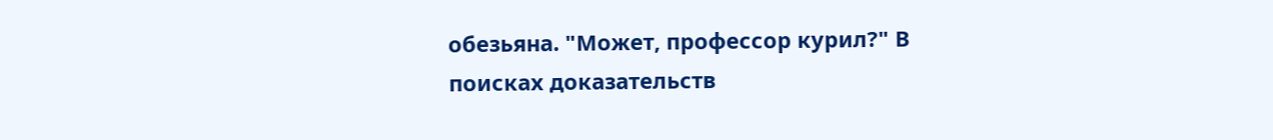обезьяна. "Может, профессор курил?" В поисках доказательств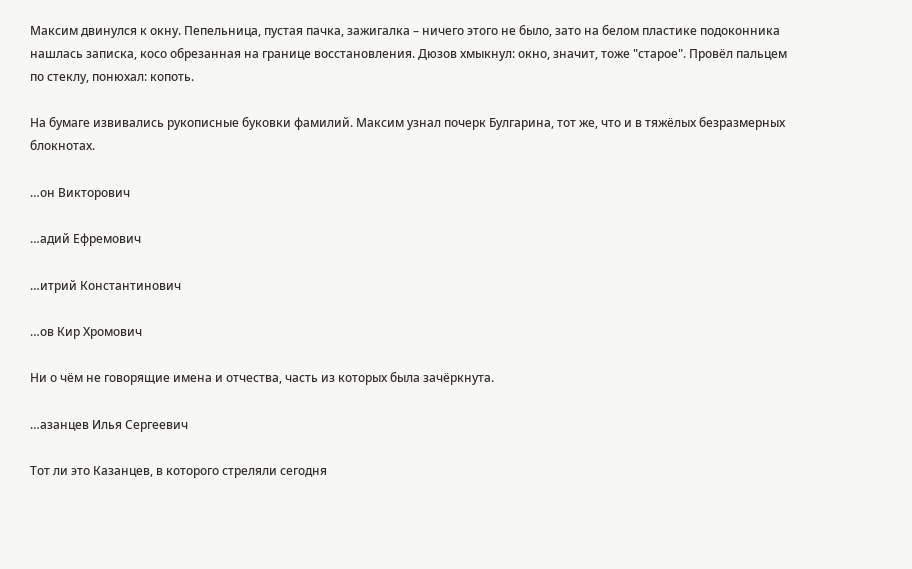Максим двинулся к окну. Пепельница, пустая пачка, зажигалка – ничего этого не было, зато на белом пластике подоконника нашлась записка, косо обрезанная на границе восстановления. Дюзов хмыкнул: окно, значит, тоже "старое". Провёл пальцем по стеклу, понюхал: копоть.

На бумаге извивались рукописные буковки фамилий. Максим узнал почерк Булгарина, тот же, что и в тяжёлых безразмерных блокнотах.

…он Викторович

…адий Ефремович

…итрий Константинович

…ов Кир Хромович

Ни о чём не говорящие имена и отчества, часть из которых была зачёркнута.

…азанцев Илья Сергеевич

Тот ли это Казанцев, в которого стреляли сегодня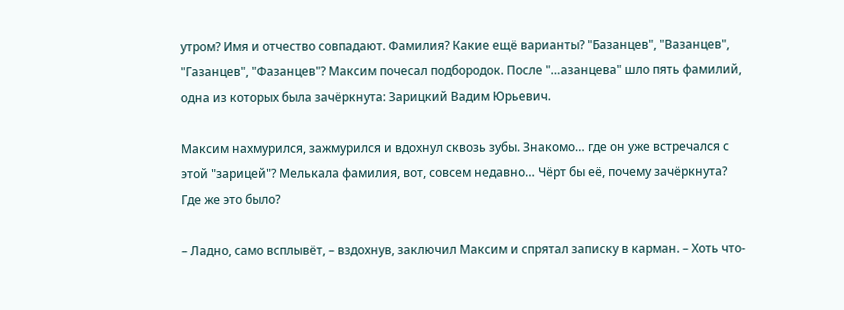утром? Имя и отчество совпадают. Фамилия? Какие ещё варианты? "Базанцев", "Вазанцев", "Газанцев", "Фазанцев"? Максим почесал подбородок. После "…азанцева" шло пять фамилий, одна из которых была зачёркнута: Зарицкий Вадим Юрьевич.

Максим нахмурился, зажмурился и вдохнул сквозь зубы. Знакомо… где он уже встречался с этой "зарицей"? Мелькала фамилия, вот, совсем недавно… Чёрт бы её, почему зачёркнута? Где же это было?

– Ладно, само всплывёт, – вздохнув, заключил Максим и спрятал записку в карман. – Хоть что-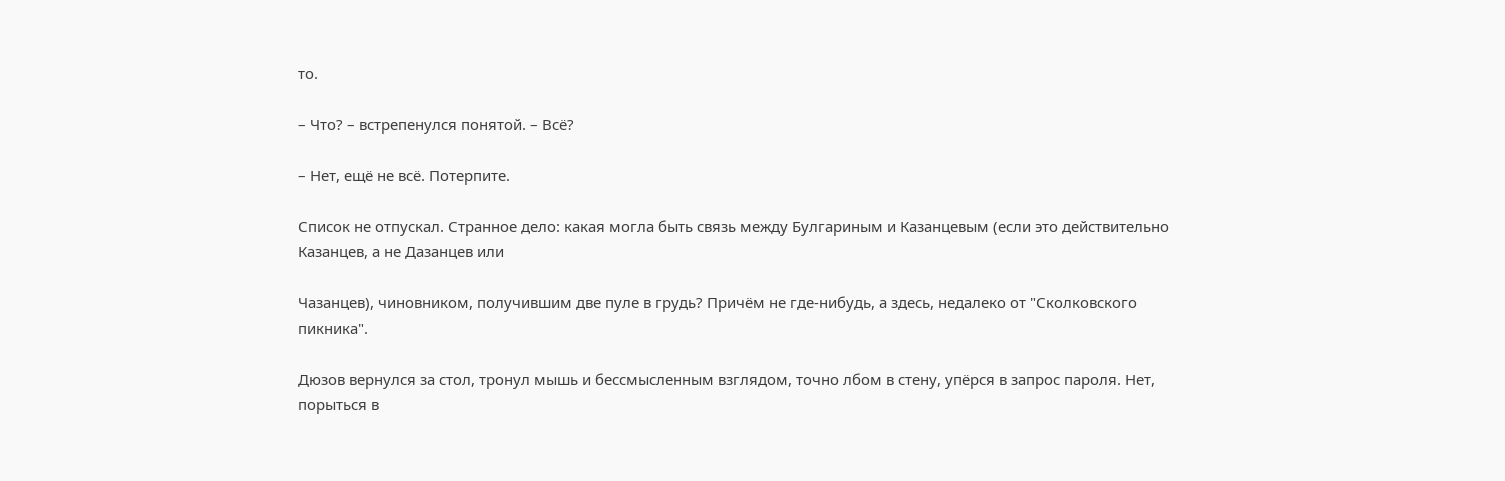то.

– Что? – встрепенулся понятой. – Всё?

– Нет, ещё не всё. Потерпите.

Список не отпускал. Странное дело: какая могла быть связь между Булгариным и Казанцевым (если это действительно Казанцев, а не Дазанцев или

Чазанцев), чиновником, получившим две пуле в грудь? Причём не где-нибудь, а здесь, недалеко от "Сколковского пикника".

Дюзов вернулся за стол, тронул мышь и бессмысленным взглядом, точно лбом в стену, упёрся в запрос пароля. Нет, порыться в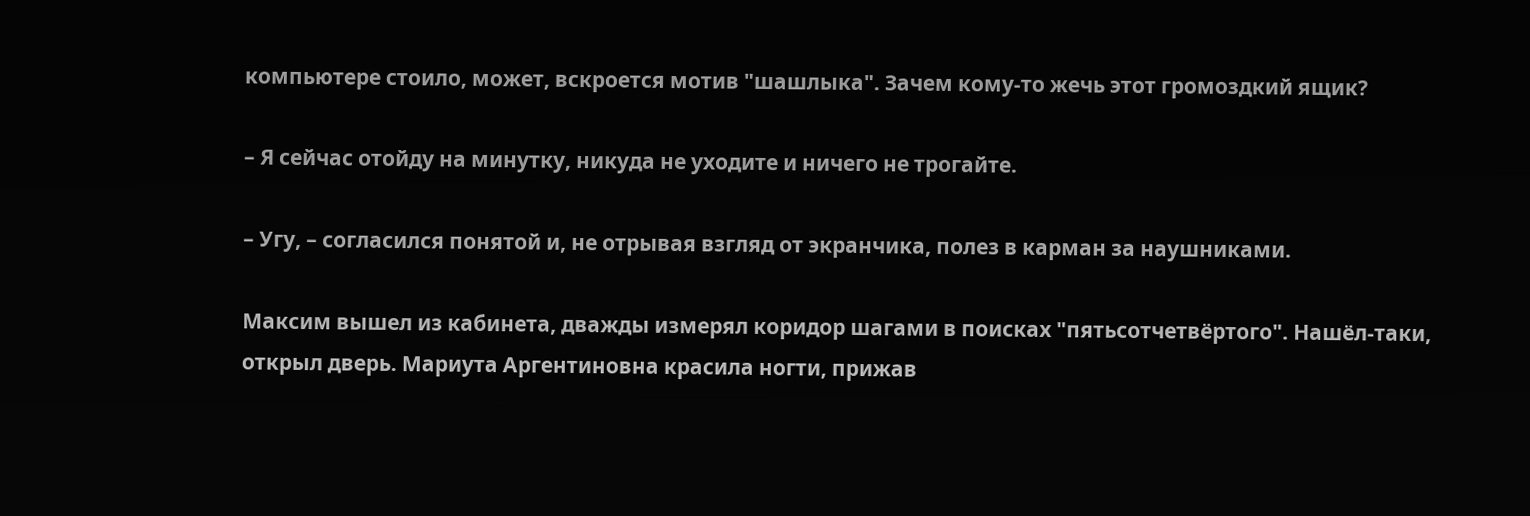компьютере стоило, может, вскроется мотив "шашлыка". Зачем кому-то жечь этот громоздкий ящик?

– Я сейчас отойду на минутку, никуда не уходите и ничего не трогайте.

– Угу, – согласился понятой и, не отрывая взгляд от экранчика, полез в карман за наушниками.

Максим вышел из кабинета, дважды измерял коридор шагами в поисках "пятьсотчетвёртого". Нашёл-таки, открыл дверь. Мариута Аргентиновна красила ногти, прижав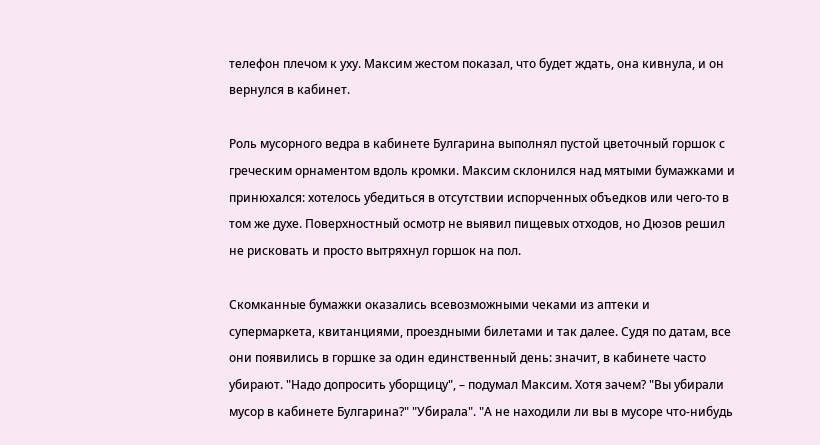телефон плечом к уху. Максим жестом показал, что будет ждать, она кивнула, и он вернулся в кабинет.

Роль мусорного ведра в кабинете Булгарина выполнял пустой цветочный горшок с греческим орнаментом вдоль кромки. Максим склонился над мятыми бумажками и принюхался: хотелось убедиться в отсутствии испорченных объедков или чего-то в том же духе. Поверхностный осмотр не выявил пищевых отходов, но Дюзов решил не рисковать и просто вытряхнул горшок на пол.

Скомканные бумажки оказались всевозможными чеками из аптеки и супермаркета, квитанциями, проездными билетами и так далее. Судя по датам, все они появились в горшке за один единственный день: значит, в кабинете часто убирают. "Надо допросить уборщицу", – подумал Максим. Хотя зачем? "Вы убирали мусор в кабинете Булгарина?" "Убирала". "А не находили ли вы в мусоре что-нибудь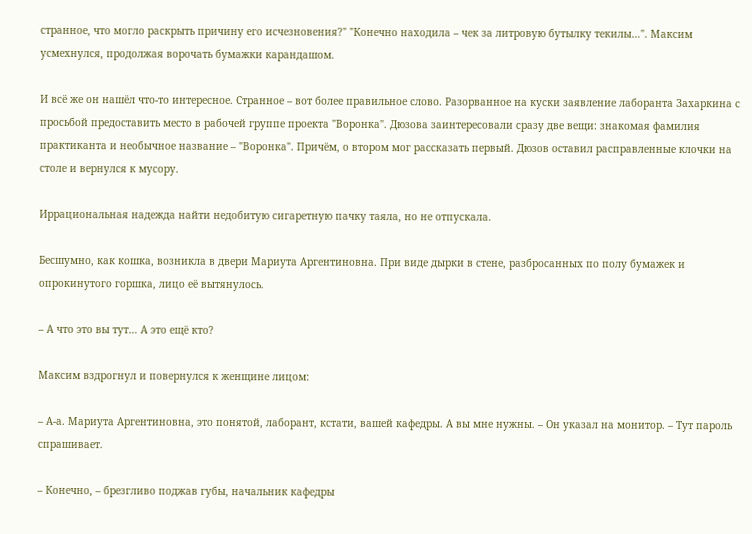странное, что могло раскрыть причину его исчезновения?" "Конечно находила – чек за литровую бутылку текилы…". Максим усмехнулся, продолжая ворочать бумажки карандашом.

И всё же он нашёл что-то интересное. Странное – вот более правильное слово. Разорванное на куски заявление лаборанта Захаркина с просьбой предоставить место в рабочей группе проекта "Воронка". Дюзова заинтересовали сразу две вещи: знакомая фамилия практиканта и необычное название – "Воронка". Причём, о втором мог рассказать первый. Дюзов оставил расправленные клочки на столе и вернулся к мусору.

Иррациональная надежда найти недобитую сигаретную пачку таяла, но не отпускала.

Бесшумно, как кошка, возникла в двери Мариута Аргентиновна. При виде дырки в стене, разбросанных по полу бумажек и опрокинутого горшка, лицо её вытянулось.

– А что это вы тут… А это ещё кто?

Максим вздрогнул и повернулся к женщине лицом:

– А-а. Мариута Аргентиновна, это понятой, лаборант, кстати, вашей кафедры. А вы мне нужны. – Он указал на монитор. – Тут пароль спрашивает.

– Конечно, – брезгливо поджав губы, начальник кафедры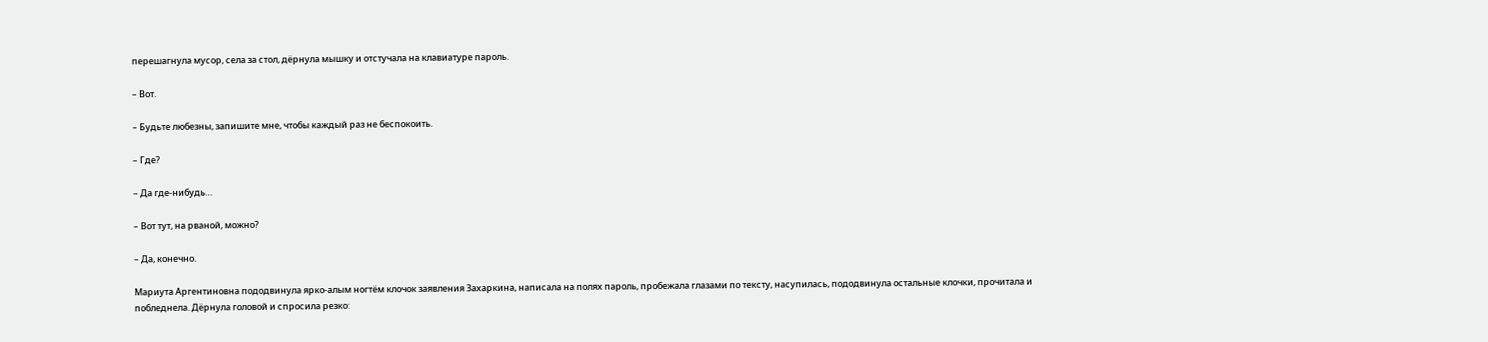перешагнула мусор, села за стол, дёрнула мышку и отстучала на клавиатуре пароль.

– Вот.

– Будьте любезны, запишите мне, чтобы каждый раз не беспокоить.

– Где?

– Да где-нибудь…

– Вот тут, на рваной, можно?

– Да, конечно.

Мариута Аргентиновна пододвинула ярко-алым ногтём клочок заявления Захаркина, написала на полях пароль, пробежала глазами по тексту, насупилась, пододвинула остальные клочки, прочитала и побледнела. Дёрнула головой и спросила резко: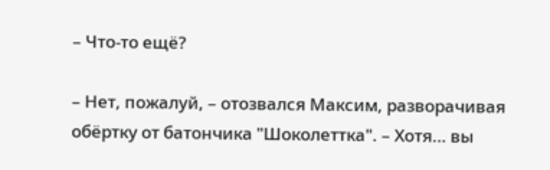– Что-то ещё?

– Нет, пожалуй, – отозвался Максим, разворачивая обёртку от батончика "Шоколеттка". – Хотя… вы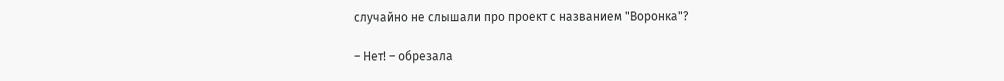случайно не слышали про проект с названием "Воронка"?

– Нет! – обрезала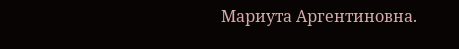Мариута Аргентиновна.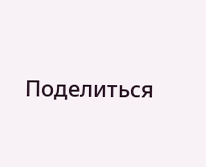Поделиться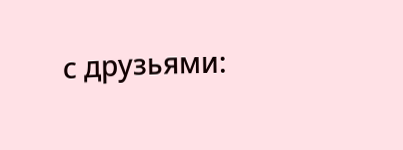с друзьями: